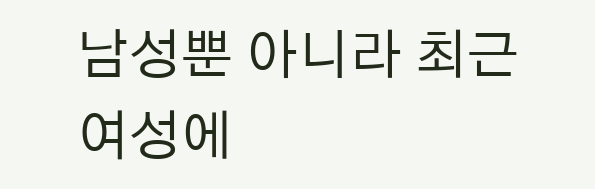남성뿐 아니라 최근 여성에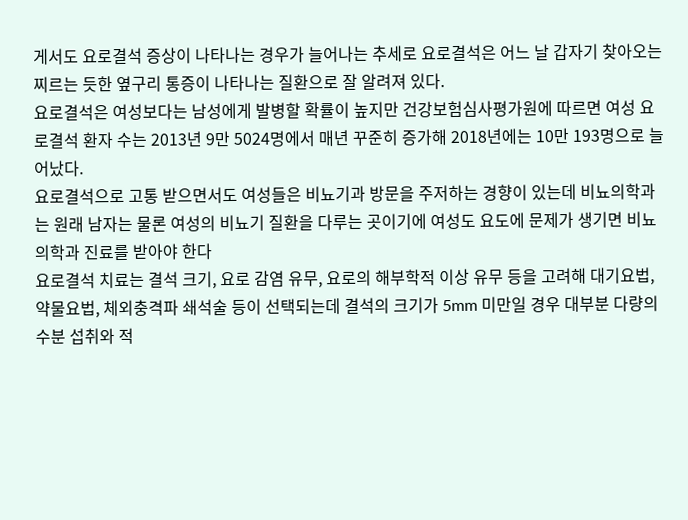게서도 요로결석 증상이 나타나는 경우가 늘어나는 추세로 요로결석은 어느 날 갑자기 찾아오는 찌르는 듯한 옆구리 통증이 나타나는 질환으로 잘 알려져 있다.
요로결석은 여성보다는 남성에게 발병할 확률이 높지만 건강보험심사평가원에 따르면 여성 요로결석 환자 수는 2013년 9만 5024명에서 매년 꾸준히 증가해 2018년에는 10만 193명으로 늘어났다.
요로결석으로 고통 받으면서도 여성들은 비뇨기과 방문을 주저하는 경향이 있는데 비뇨의학과는 원래 남자는 물론 여성의 비뇨기 질환을 다루는 곳이기에 여성도 요도에 문제가 생기면 비뇨 의학과 진료를 받아야 한다
요로결석 치료는 결석 크기, 요로 감염 유무, 요로의 해부학적 이상 유무 등을 고려해 대기요법, 약물요법, 체외충격파 쇄석술 등이 선택되는데 결석의 크기가 5mm 미만일 경우 대부분 다량의 수분 섭취와 적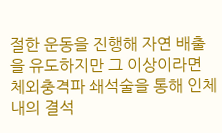절한 운동을 진행해 자연 배출을 유도하지만 그 이상이라면 체외충격파 쇄석술을 통해 인체 내의 결석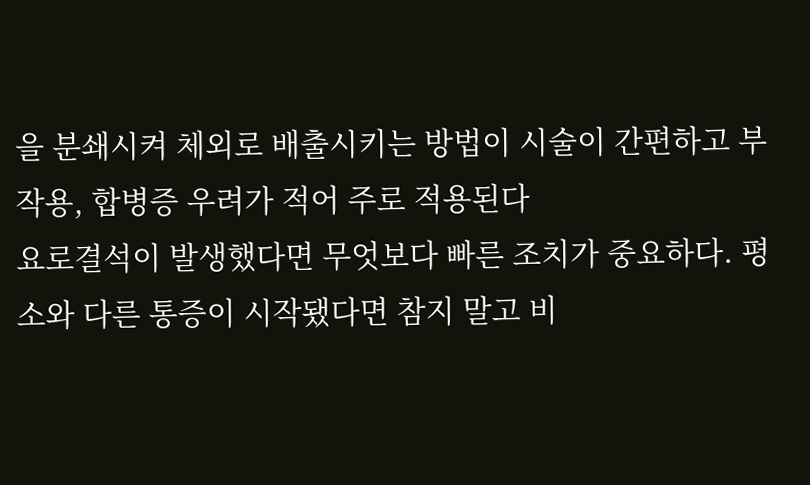을 분쇄시켜 체외로 배출시키는 방법이 시술이 간편하고 부작용, 합병증 우려가 적어 주로 적용된다
요로결석이 발생했다면 무엇보다 빠른 조치가 중요하다. 평소와 다른 통증이 시작됐다면 참지 말고 비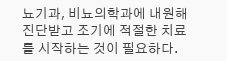뇨기과, 비뇨의학과에 내원해 진단받고 조기에 적절한 치료를 시작하는 것이 필요하다.